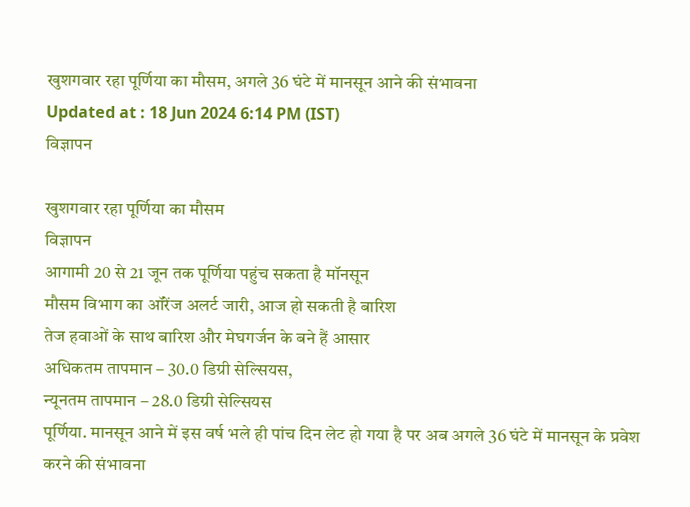खुशगवार रहा पूर्णिया का मौसम, अगले 36 घंटे में मानसून आने की संभावना
Updated at : 18 Jun 2024 6:14 PM (IST)
विज्ञापन

खुशगवार रहा पूर्णिया का मौसम
विज्ञापन
आगामी 20 से 21 जून तक पूर्णिया पहुंच सकता है मॉनसून
मौसम विभाग का ऑरेंज अलर्ट जारी, आज हो सकती है बारिश
तेज हवाओं के साथ बारिश और मेघगर्जन के बने हैं आसार
अधिकतम तापमान – 30.0 डिग्री सेल्सियस,
न्यूनतम तापमान – 28.0 डिग्री सेल्सियस
पूर्णिया. मानसून आने में इस वर्ष भले ही पांच दिन लेट हो गया है पर अब अगले 36 घंटे में मानसून के प्रवेश करने की संभावना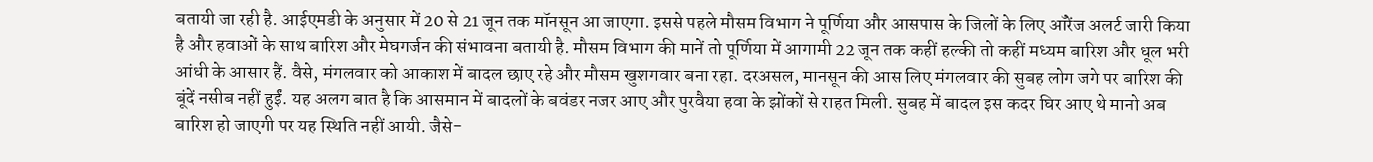बतायी जा रही है. आईएमडी के अनुसार में 20 से 21 जून तक मॉनसून आ जाएगा. इससे पहले मौसम विभाग ने पूर्णिया और आसपास के जिलों के लिए ऑरेंज अलर्ट जारी किया है और हवाओं के साथ बारिश और मेघगर्जन की संभावना बतायी है. मौसम विभाग की मानें तो पूर्णिया में आगामी 22 जून तक कहीं हल्की तो कहीं मध्यम बारिश और धूल भरी आंधी के आसार हैं. वैसे, मंगलवार को आकाश में बादल छाए रहे और मौसम खुशगवार बना रहा. दरअसल, मानसून की आस लिए मंगलवार की सुबह लोग जगे पर बारिश की बूंदें नसीब नहीं हुईं. यह अलग बात है कि आसमान में बादलों के बवंडर नजर आए और पुरवैया हवा के झोंकों से राहत मिली. सुबह में बादल इस कदर घिर आए थे मानो अब बारिश हो जाएगी पर यह स्थिति नहीं आयी. जैसे-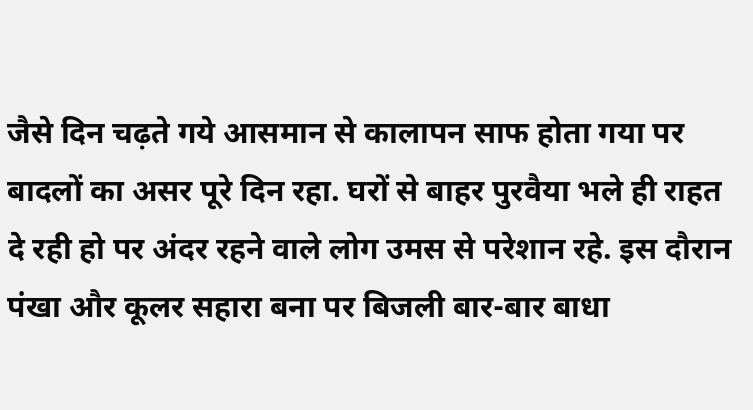जैसे दिन चढ़ते गये आसमान से कालापन साफ होता गया पर बादलों का असर पूरे दिन रहा. घरों से बाहर पुरवैया भले ही राहत दे रही हो पर अंदर रहने वाले लोग उमस से परेशान रहे. इस दौरान पंखा और कूलर सहारा बना पर बिजली बार-बार बाधा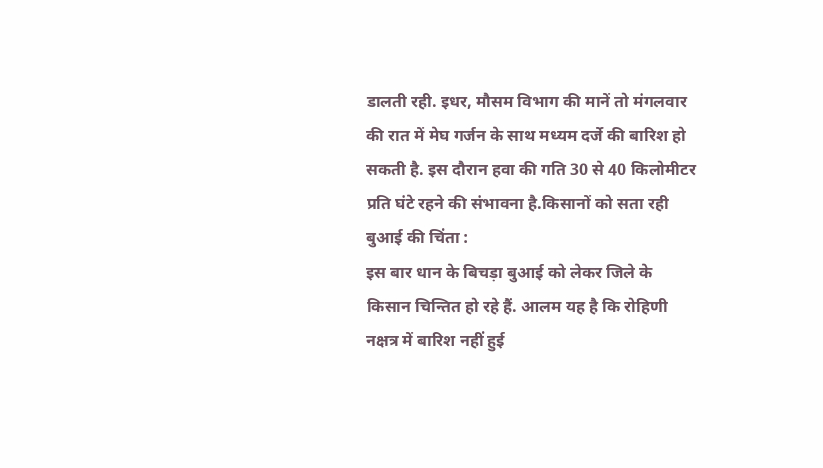डालती रही. इधर, मौसम विभाग की मानें तो मंगलवार की रात में मेघ गर्जन के साथ मध्यम दर्जे की बारिश हो सकती है. इस दौरान हवा की गति 30 से 40 किलोमीटर प्रति घंटे रहने की संभावना है.किसानों को सता रही बुआई की चिंता :
इस बार धान के बिचड़ा बुआई को लेकर जिले के किसान चिन्तित हो रहे हैं. आलम यह है कि रोहिणी नक्षत्र में बारिश नहीं हुई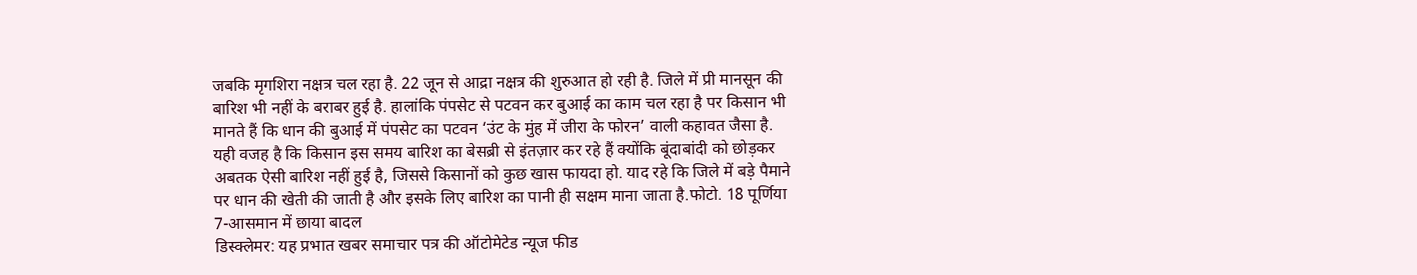जबकि मृगशिरा नक्षत्र चल रहा है. 22 जून से आद्रा नक्षत्र की शुरुआत हो रही है. जिले में प्री मानसून की बारिश भी नहीं के बराबर हुई है. हालांकि पंपसेट से पटवन कर बुआई का काम चल रहा है पर किसान भी मानते हैं कि धान की बुआई में पंपसेट का पटवन ‘उंट के मुंह में जीरा के फोरन’ वाली कहावत जैसा है. यही वजह है कि किसान इस समय बारिश का बेसब्री से इंतज़ार कर रहे हैं क्योंकि बूंदाबांदी को छोड़कर अबतक ऐसी बारिश नहीं हुई है, जिससे किसानों को कुछ खास फायदा हो. याद रहे कि जिले में बड़े पैमाने पर धान की खेती की जाती है और इसके लिए बारिश का पानी ही सक्षम माना जाता है.फोटो. 18 पूर्णिया 7-आसमान में छाया बादल
डिस्क्लेमर: यह प्रभात खबर समाचार पत्र की ऑटोमेटेड न्यूज फीड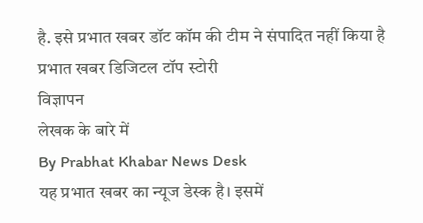है. इसे प्रभात खबर डॉट कॉम की टीम ने संपादित नहीं किया है
प्रभात खबर डिजिटल टॉप स्टोरी
विज्ञापन
लेखक के बारे में
By Prabhat Khabar News Desk
यह प्रभात खबर का न्यूज डेस्क है। इसमें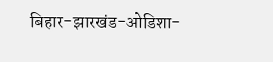बिहार-झारखंड-ओडिशा-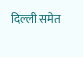दिल्ली समेत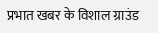प्रभात खबर के विशाल ग्राउंड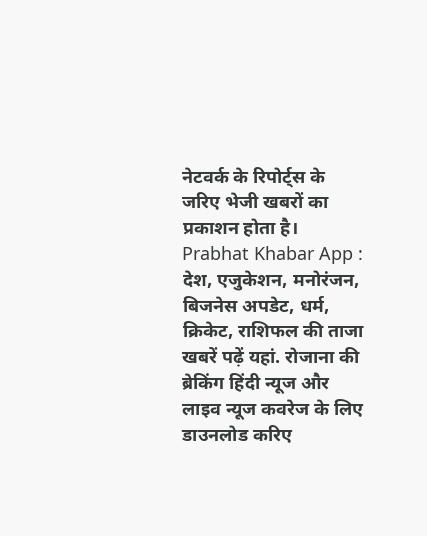नेटवर्क के रिपोर्ट्स के जरिए भेजी खबरों का प्रकाशन होता है।
Prabhat Khabar App :
देश, एजुकेशन, मनोरंजन, बिजनेस अपडेट, धर्म, क्रिकेट, राशिफल की ताजा खबरें पढ़ें यहां. रोजाना की ब्रेकिंग हिंदी न्यूज और लाइव न्यूज कवरेज के लिए डाउनलोड करिए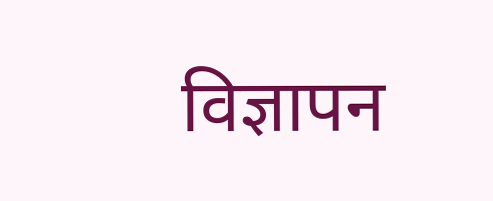विज्ञापन